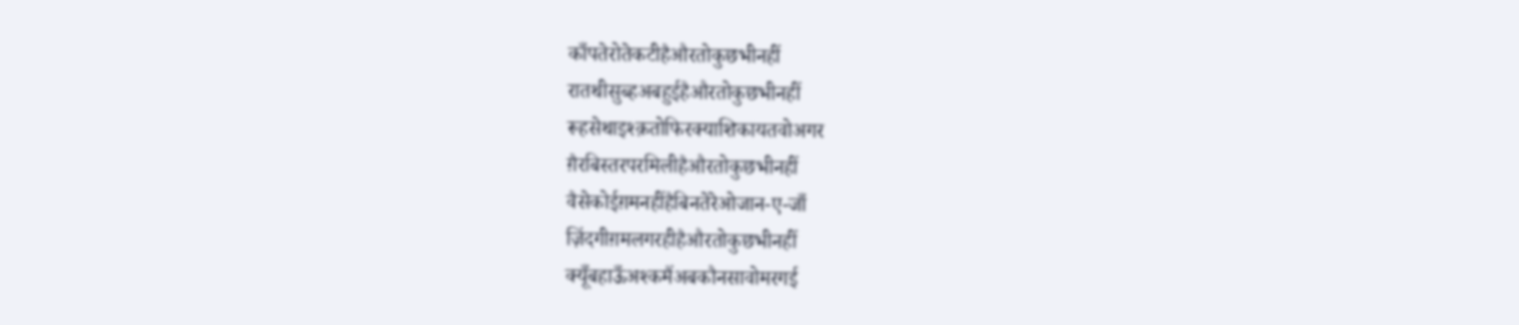काँपतेरोतेकटीहैऔरतोकुछभीनहीं
रातथीसुब्हअबहुईहैऔरतोकुछभीनहीं
रूहसेथाइश्क़तोफिरक्याशिकायतवोअगर
ग़ैरबिस्तरपरमिलीहैऔरतोकुछभीनहीं
वैसेकोईग़मनहींहैबिनतेरेओजान-ए-जाँ
ज़िंदगीग़मलगरहीहैऔरतोकुछभीनहीं
क्यूँबहाऊँअश्कमैंअबकौनसावोमरगई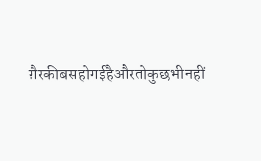ग़ैरकीबसहोगईहैऔरतोकुछभीनहीं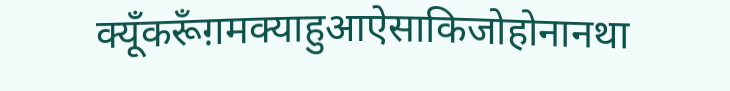क्यूँकरूँग़मक्याहुआऐसाकिजोहोनानथा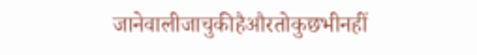जानेवालीजाचुकीहैऔरतोकुछभीनहीं